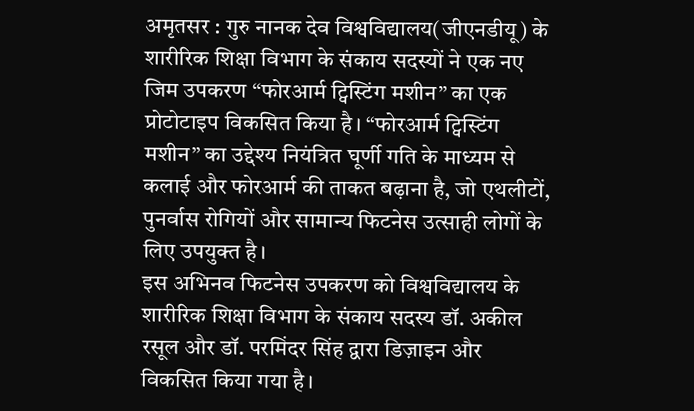अमृतसर : गुरु नानक देव विश्वविद्यालय(जीएनडीयू) के शारीरिक शिक्षा विभाग के संकाय सदस्यों ने एक नए जिम उपकरण “फोरआर्म ट्विस्टिंग मशीन” का एक प्रोटोटाइप विकसित किया है। “फोरआर्म ट्विस्टिंग मशीन” का उद्देश्य नियंत्रित घूर्णी गति के माध्यम से कलाई और फोरआर्म की ताकत बढ़ाना है, जो एथलीटों, पुनर्वास रोगियों और सामान्य फिटनेस उत्साही लोगों के लिए उपयुक्त है।
इस अभिनव फिटनेस उपकरण को विश्वविद्यालय के शारीरिक शिक्षा विभाग के संकाय सदस्य डॉ. अकील रसूल और डॉ. परमिंदर सिंह द्वारा डिज़ाइन और विकसित किया गया है।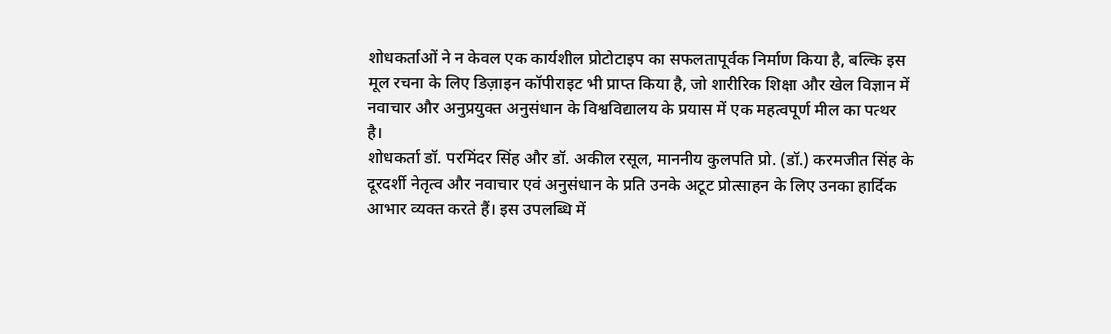शोधकर्ताओं ने न केवल एक कार्यशील प्रोटोटाइप का सफलतापूर्वक निर्माण किया है, बल्कि इस मूल रचना के लिए डिज़ाइन कॉपीराइट भी प्राप्त किया है, जो शारीरिक शिक्षा और खेल विज्ञान में नवाचार और अनुप्रयुक्त अनुसंधान के विश्वविद्यालय के प्रयास में एक महत्वपूर्ण मील का पत्थर है।
शोधकर्ता डॉ. परमिंदर सिंह और डॉ. अकील रसूल, माननीय कुलपति प्रो. (डॉ.) करमजीत सिंह के दूरदर्शी नेतृत्व और नवाचार एवं अनुसंधान के प्रति उनके अटूट प्रोत्साहन के लिए उनका हार्दिक आभार व्यक्त करते हैं। इस उपलब्धि में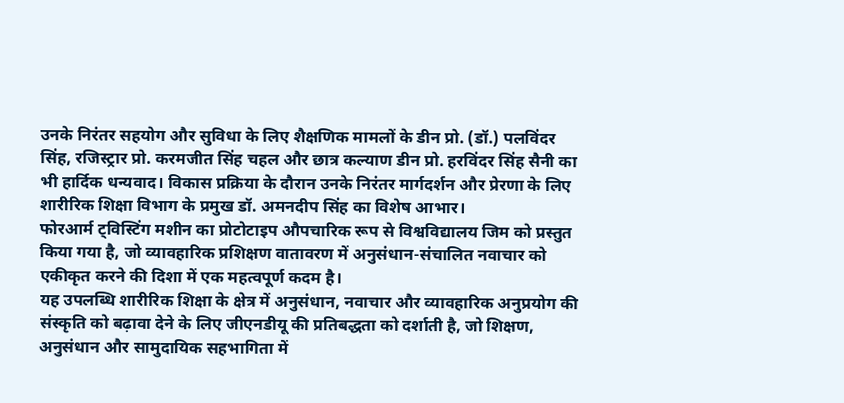उनके निरंतर सहयोग और सुविधा के लिए शैक्षणिक मामलों के डीन प्रो. (डॉ.) पलविंदर सिंह, रजिस्ट्रार प्रो. करमजीत सिंह चहल और छात्र कल्याण डीन प्रो. हरविंदर सिंह सैनी का भी हार्दिक धन्यवाद। विकास प्रक्रिया के दौरान उनके निरंतर मार्गदर्शन और प्रेरणा के लिए शारीरिक शिक्षा विभाग के प्रमुख डॉ. अमनदीप सिंह का विशेष आभार।
फोरआर्म ट्विस्टिंग मशीन का प्रोटोटाइप औपचारिक रूप से विश्वविद्यालय जिम को प्रस्तुत किया गया है, जो व्यावहारिक प्रशिक्षण वातावरण में अनुसंधान-संचालित नवाचार को एकीकृत करने की दिशा में एक महत्वपूर्ण कदम है।
यह उपलब्धि शारीरिक शिक्षा के क्षेत्र में अनुसंधान, नवाचार और व्यावहारिक अनुप्रयोग की संस्कृति को बढ़ावा देने के लिए जीएनडीयू की प्रतिबद्धता को दर्शाती है, जो शिक्षण, अनुसंधान और सामुदायिक सहभागिता में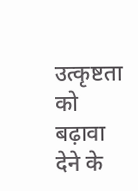उत्कृष्टता को बढ़ावा देने के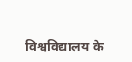विश्वविद्यालय के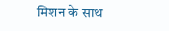मिशन के साथ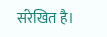संरेखित है।